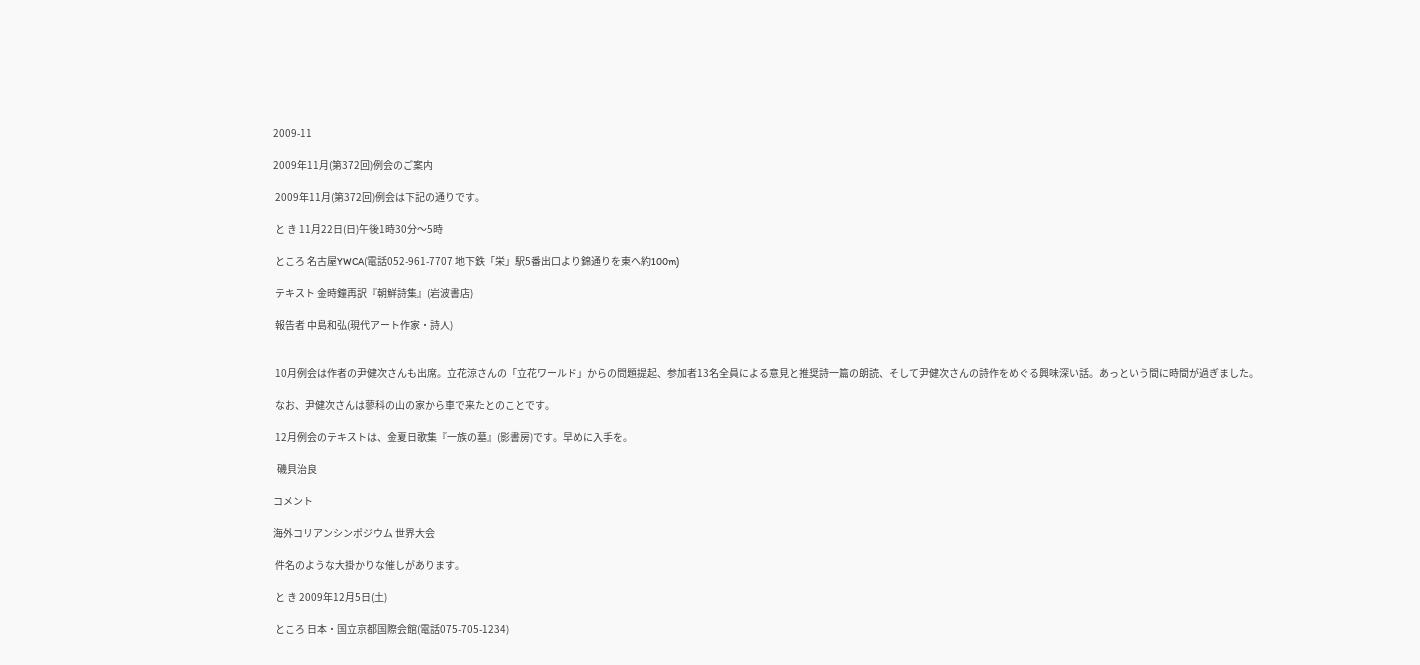2009-11

2009年11月(第372回)例会のご案内

 2009年11月(第372回)例会は下記の通りです。

 と き 11月22日(日)午後1時30分〜5時

 ところ 名古屋YWCA(電話052-961-7707 地下鉄「栄」駅5番出口より錦通りを東へ約100m)

 テキスト 金時鐘再訳『朝鮮詩集』(岩波書店)

 報告者 中島和弘(現代アート作家・詩人)


 10月例会は作者の尹健次さんも出席。立花涼さんの「立花ワールド」からの問題提起、参加者13名全員による意見と推奨詩一篇の朗読、そして尹健次さんの詩作をめぐる興味深い話。あっという間に時間が過ぎました。

 なお、尹健次さんは蓼科の山の家から車で来たとのことです。

 12月例会のテキストは、金夏日歌集『一族の墓』(影書房)です。早めに入手を。

  磯貝治良

コメント

海外コリアンシンポジウム 世界大会

 件名のような大掛かりな催しがあります。

 と き 2009年12月5日(土)

 ところ 日本・国立京都国際会館(電話075-705-1234)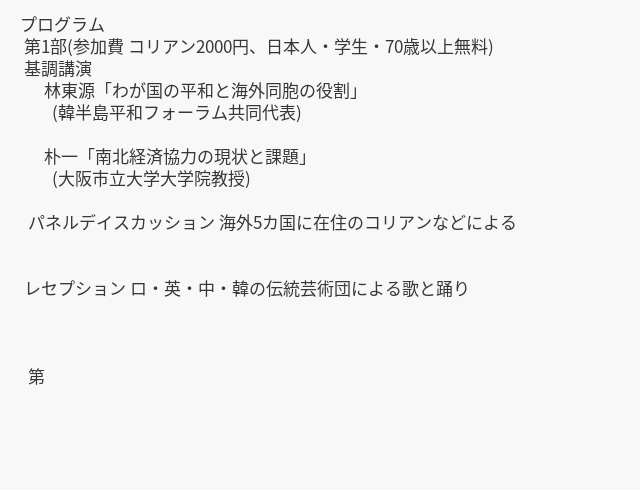プログラム
 第1部(参加費 コリアン2000円、日本人・学生・70歳以上無料)
 基調講演
      林東源「わが国の平和と海外同胞の役割」
        (韓半島平和フォーラム共同代表)

      朴一「南北経済協力の現状と課題」
        (大阪市立大学大学院教授)

  パネルデイスカッション 海外5カ国に在住のコリアンなどによる


 レセプション ロ・英・中・韓の伝統芸術団による歌と踊り



  第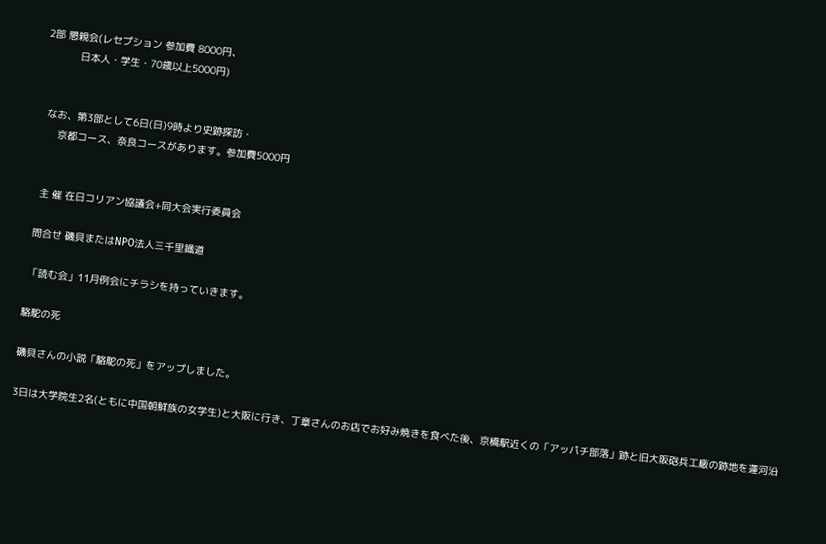2部 懇親会(レセプション 参加費 8000円、
           日本人・学生・70歳以上5000円)


  なお、第3部として6日(日)9時より史跡探訪・
      京都コース、奈良コースがあります。参加費5000円


  主 催 在日コリアン協議会+同大会実行委員会

 問合せ 磯貝またはNPO法人三千里鐡道

 「読む会」11月例会にチラシを持っていきます。

駱駝の死

磯貝さんの小説「駱駝の死」をアップしました。

3日は大学院生2名(ともに中国朝鮮族の女学生)と大阪に行き、丁章さんのお店でお好み焼きを食べた後、京橋駅近くの「アッパチ部落」跡と旧大阪砲兵工廠の跡地を運河沿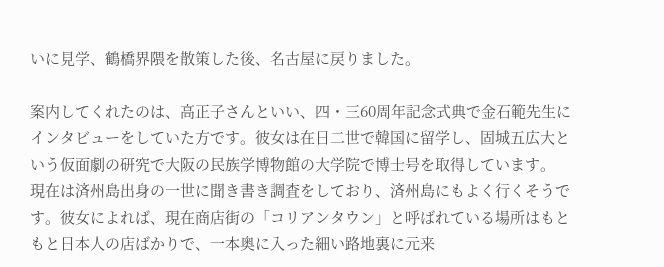いに見学、鶴橋界隈を散策した後、名古屋に戻りました。

案内してくれたのは、高正子さんといい、四・三60周年記念式典で金石範先生にインタビューをしていた方です。彼女は在日二世で韓国に留学し、固城五広大という仮面劇の研究で大阪の民族学博物館の大学院で博士号を取得しています。
現在は済州島出身の一世に聞き書き調査をしており、済州島にもよく行くそうです。彼女によれば、現在商店街の「コリアンタウン」と呼ばれている場所はもともと日本人の店ばかりで、一本奥に入った細い路地裏に元来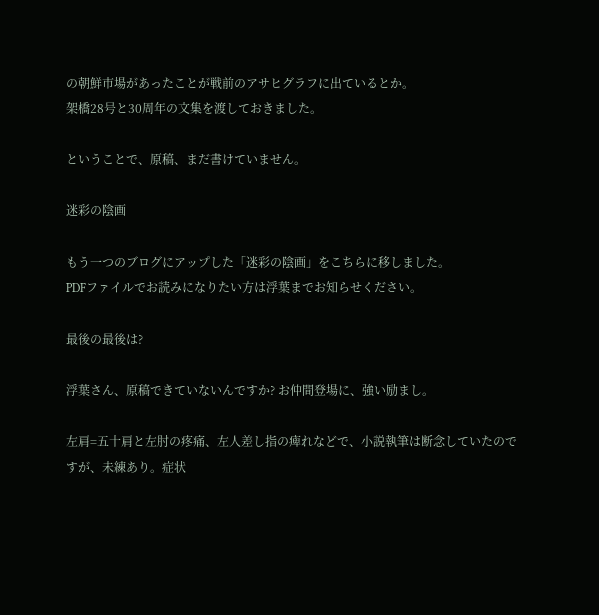の朝鮮市場があったことが戦前のアサヒグラフに出ているとか。
架橋28号と30周年の文集を渡しておきました。

ということで、原稿、まだ書けていません。

迷彩の陰画

もう一つのブログにアップした「迷彩の陰画」をこちらに移しました。
PDFファイルでお読みになりたい方は浮葉までお知らせください。

最後の最後は?

浮葉さん、原稿できていないんですか? お仲間登場に、強い励まし。

左肩=五十肩と左肘の疼痛、左人差し指の痺れなどで、小説執筆は断念していたのですが、未練あり。症状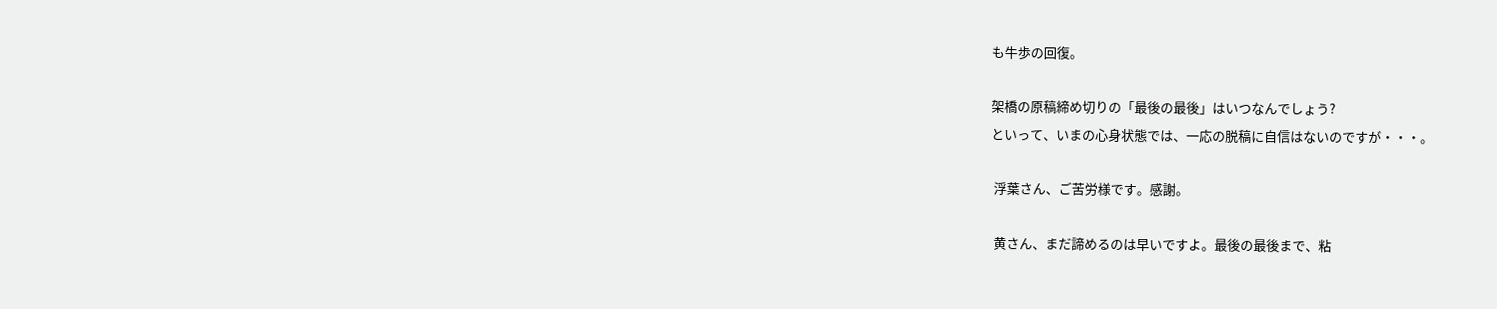も牛歩の回復。

架橋の原稿締め切りの「最後の最後」はいつなんでしょう?
といって、いまの心身状態では、一応の脱稿に自信はないのですが・・・。

 浮葉さん、ご苦労様です。感謝。

 黄さん、まだ諦めるのは早いですよ。最後の最後まで、粘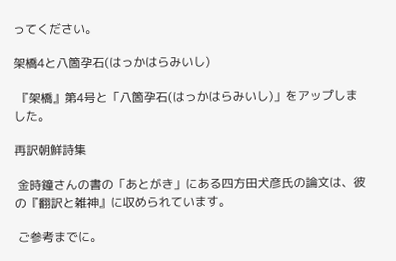ってください。

架橋4と八箇孕石(はっかはらみいし)

 『架橋』第4号と「八箇孕石(はっかはらみいし)」をアップしました。

再訳朝鮮詩集

 金時鐘さんの書の「あとがき」にある四方田犬彦氏の論文は、彼の『翻訳と雑神』に収められています。

 ご参考までに。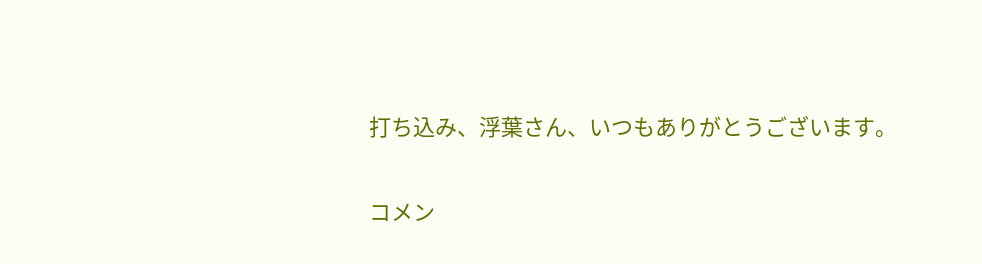打ち込み、浮葉さん、いつもありがとうございます。

コメン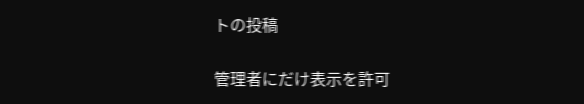トの投稿

管理者にだけ表示を許可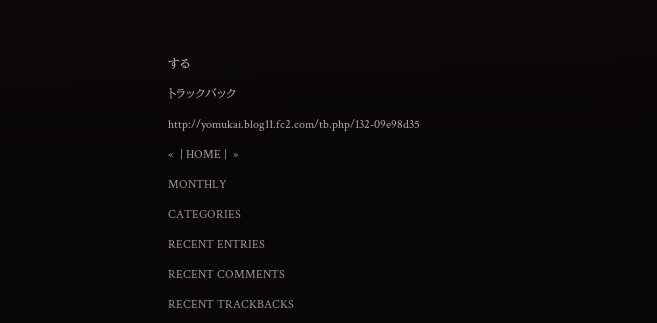する

トラックバック

http://yomukai.blog11.fc2.com/tb.php/132-09e98d35

«  | HOME |  »

MONTHLY

CATEGORIES

RECENT ENTRIES

RECENT COMMENTS

RECENT TRACKBACKS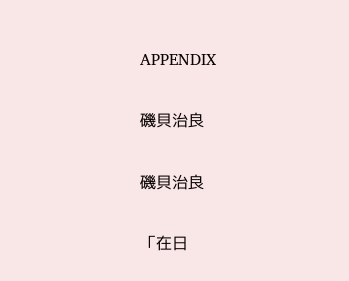APPENDIX

磯貝治良

磯貝治良

「在日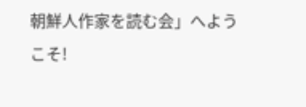朝鮮人作家を読む会」へようこそ!